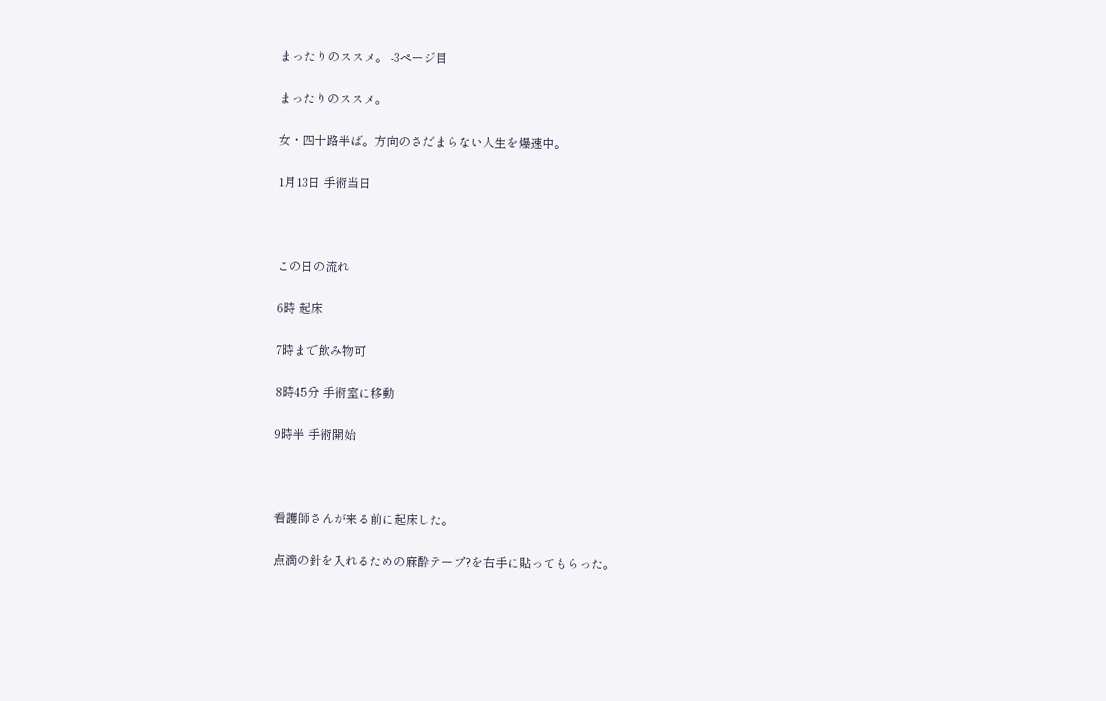まったりのススメ。 -3ページ目

まったりのススメ。

女・四十路半ば。方向のさだまらない人生を爆速中。

1月13日 手術当日



この日の流れ

6時 起床

7時まで飲み物可

8時45分 手術室に移動

9時半 手術開始



看護師さんが来る前に起床した。

点滴の針を入れるための麻酔テープ?を右手に貼ってもらった。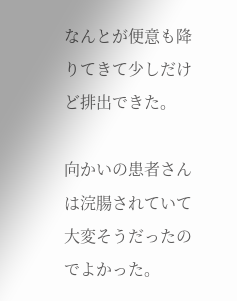なんとが便意も降りてきて少しだけど排出できた。

向かいの患者さんは浣腸されていて大変そうだったのでよかった。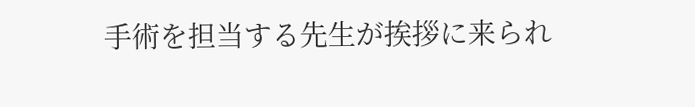手術を担当する先生が挨拶に来られ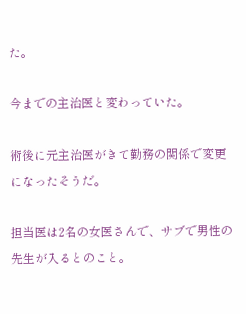た。

今までの主治医と変わっていた。

術後に元主治医がきて勤務の関係で変更になったそうだ。

担当医は2名の女医さんで、サブで男性の先生が入るとのこと。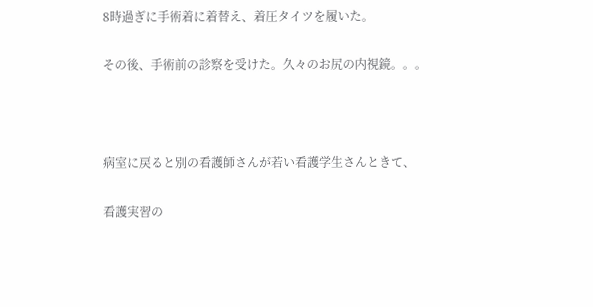8時過ぎに手術着に着替え、着圧タイツを履いた。

その後、手術前の診察を受けた。久々のお尻の内視鏡。。。



病室に戻ると別の看護師さんが若い看護学生さんときて、

看護実習の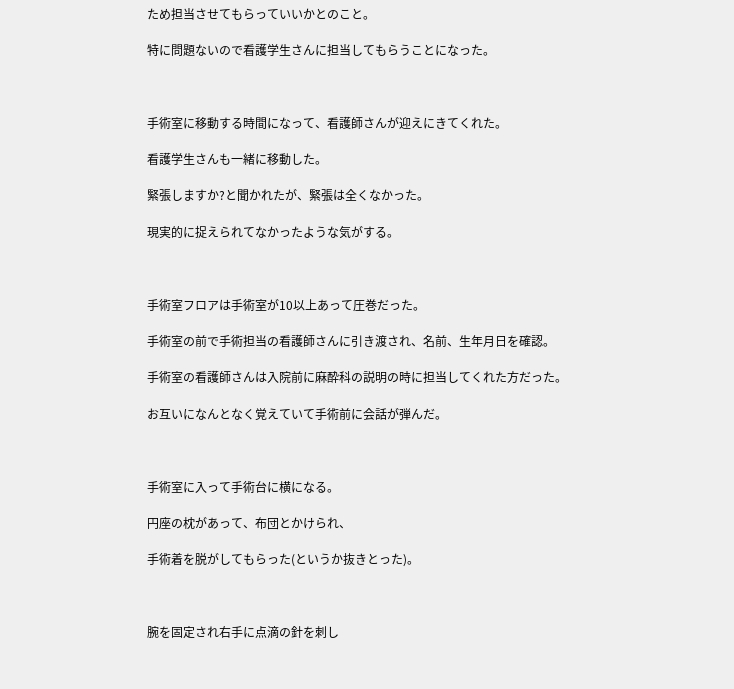ため担当させてもらっていいかとのこと。

特に問題ないので看護学生さんに担当してもらうことになった。



手術室に移動する時間になって、看護師さんが迎えにきてくれた。

看護学生さんも一緒に移動した。

緊張しますか?と聞かれたが、緊張は全くなかった。

現実的に捉えられてなかったような気がする。



手術室フロアは手術室が10以上あって圧巻だった。

手術室の前で手術担当の看護師さんに引き渡され、名前、生年月日を確認。

手術室の看護師さんは入院前に麻酔科の説明の時に担当してくれた方だった。

お互いになんとなく覚えていて手術前に会話が弾んだ。



手術室に入って手術台に横になる。

円座の枕があって、布団とかけられ、

手術着を脱がしてもらった(というか抜きとった)。



腕を固定され右手に点滴の針を刺し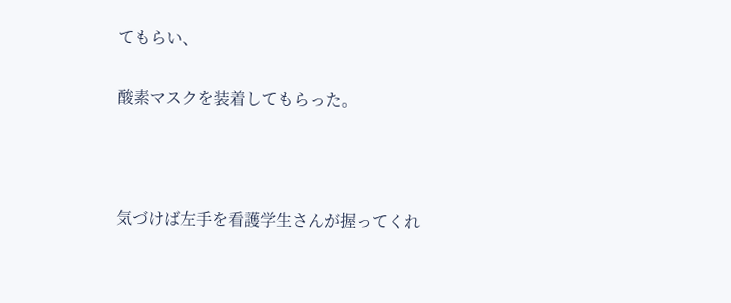てもらい、

酸素マスクを装着してもらった。



気づけば左手を看護学生さんが握ってくれ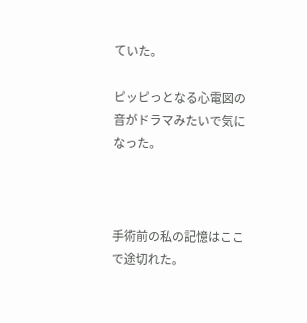ていた。

ピッピっとなる心電図の音がドラマみたいで気になった。



手術前の私の記憶はここで途切れた。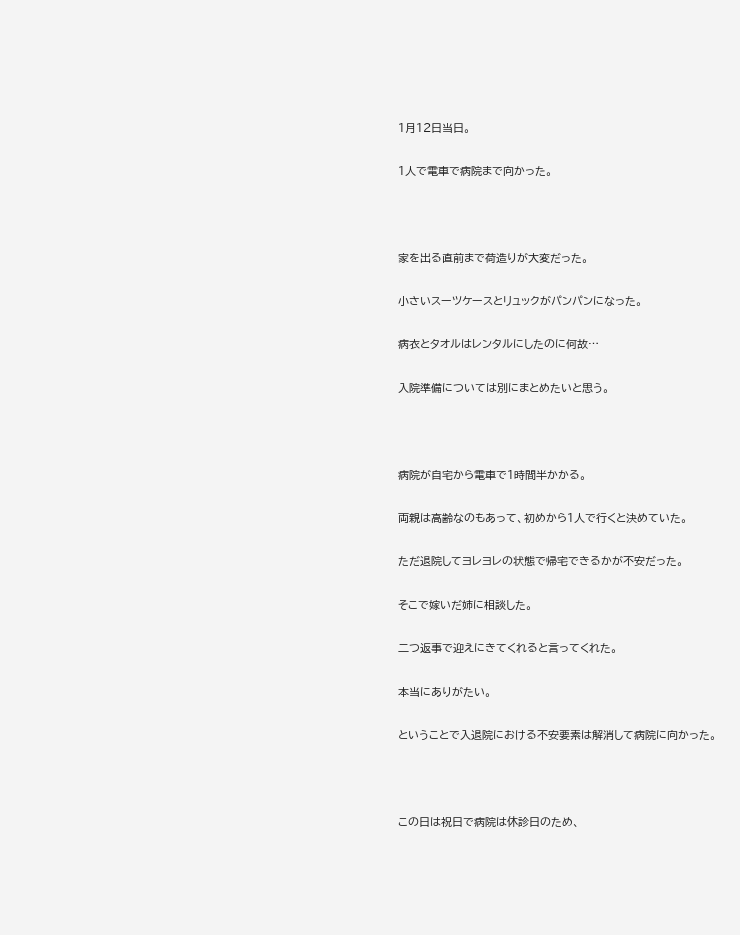1月12日当日。

1人で電車で病院まで向かった。



家を出る直前まで荷造りが大変だった。

小さいスーツケースとリュックがパンパンになった。

病衣とタオルはレンタルにしたのに何故…

入院準備については別にまとめたいと思う。



病院が自宅から電車で1時間半かかる。

両親は高齢なのもあって、初めから1人で行くと決めていた。

ただ退院してヨレヨレの状態で帰宅できるかが不安だった。

そこで嫁いだ姉に相談した。

二つ返事で迎えにきてくれると言ってくれた。

本当にありがたい。

ということで入退院における不安要素は解消して病院に向かった。



この日は祝日で病院は休診日のため、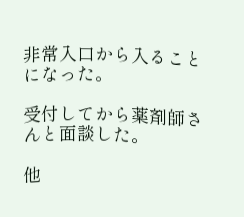非常入口から入ることになった。

受付してから薬剤師さんと面談した。

他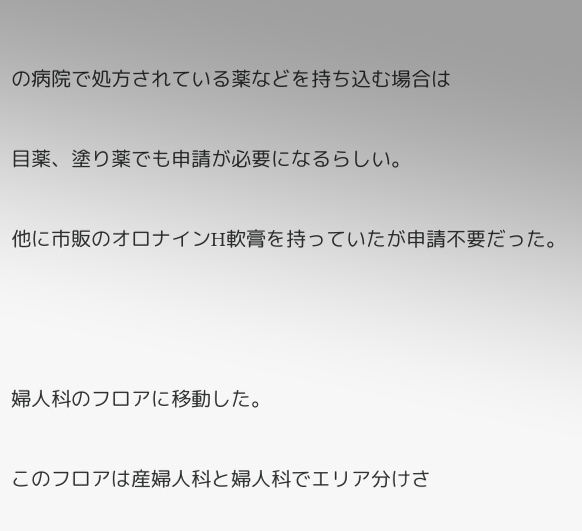の病院で処方されている薬などを持ち込む場合は

目薬、塗り薬でも申請が必要になるらしい。

他に市販のオロナインH軟膏を持っていたが申請不要だった。



婦人科のフロアに移動した。

このフロアは産婦人科と婦人科でエリア分けさ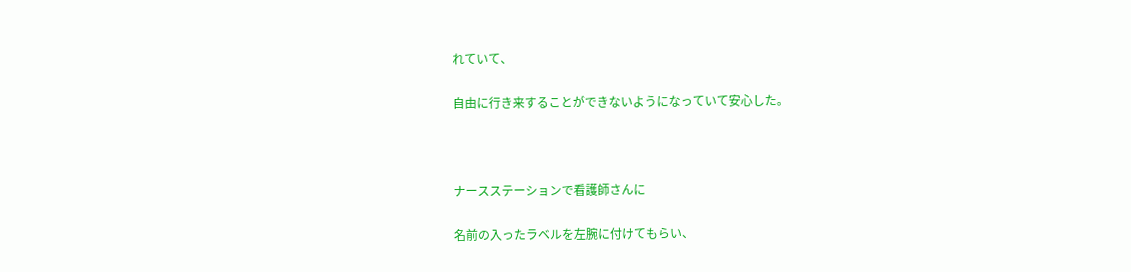れていて、

自由に行き来することができないようになっていて安心した。



ナースステーションで看護師さんに

名前の入ったラベルを左腕に付けてもらい、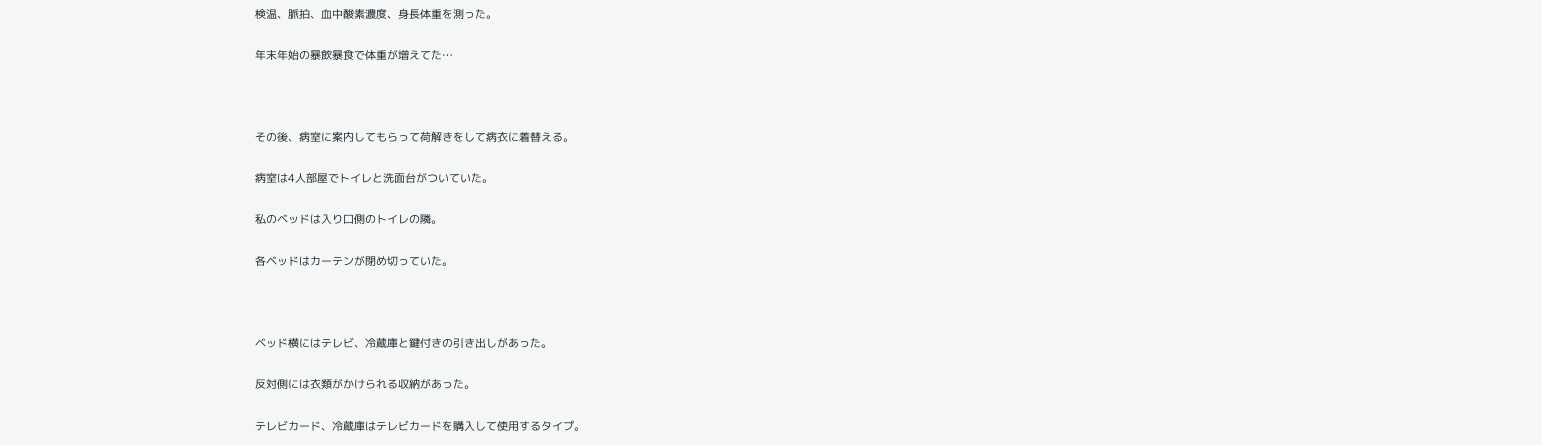検温、脈拍、血中酸素濃度、身長体重を測った。

年末年始の暴飲暴食で体重が増えてた…



その後、病室に案内してもらって荷解きをして病衣に着替える。

病室は4人部屋でトイレと洗面台がついていた。

私のベッドは入り口側のトイレの隣。

各ベッドはカーテンが閉め切っていた。



ベッド横にはテレビ、冷蔵庫と鍵付きの引き出しがあった。

反対側には衣類がかけられる収納があった。

テレビカード、冷蔵庫はテレビカードを購入して使用するタイプ。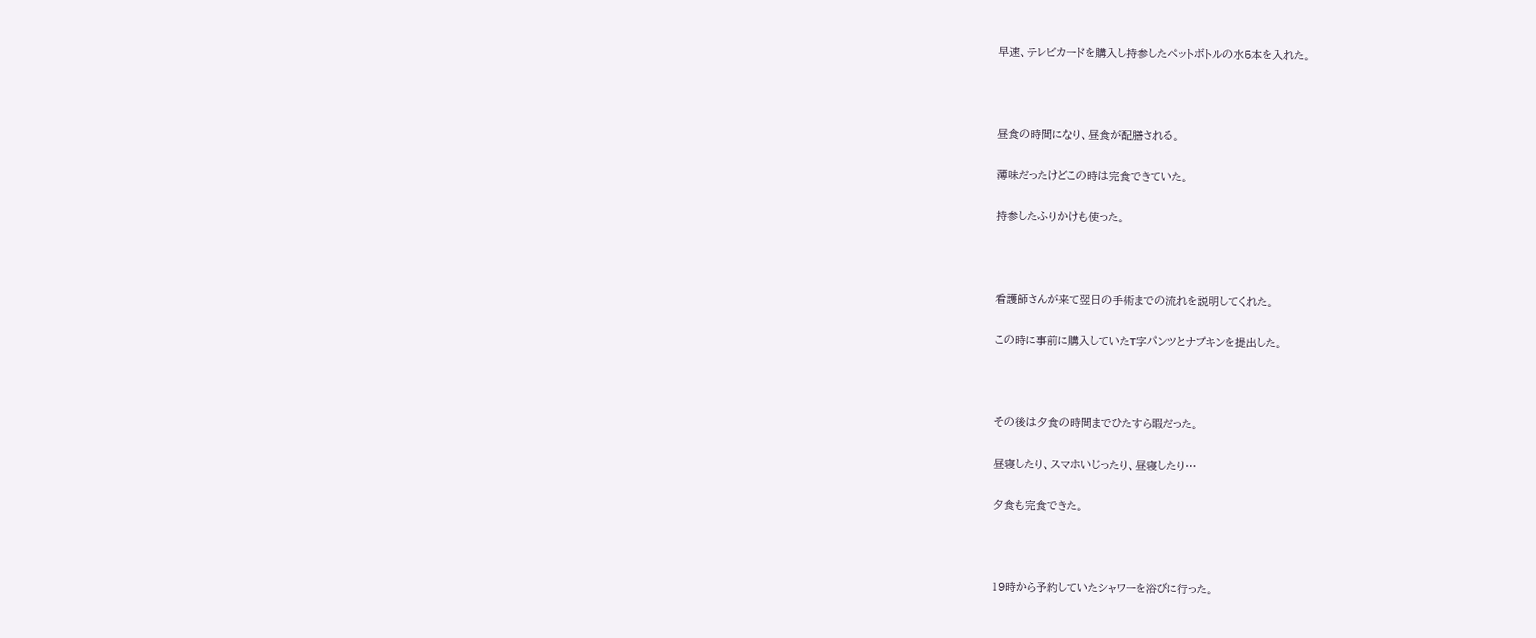早速、テレビカードを購入し持参したペットボトルの水5本を入れた。



昼食の時間になり、昼食が配膳される。

薄味だったけどこの時は完食できていた。

持参したふりかけも使った。



看護師さんが来て翌日の手術までの流れを説明してくれた。

この時に事前に購入していたT字パンツとナプキンを提出した。



その後は夕食の時間までひたすら暇だった。

昼寝したり、スマホいじったり、昼寝したり…

夕食も完食できた。



19時から予約していたシャワーを浴びに行った。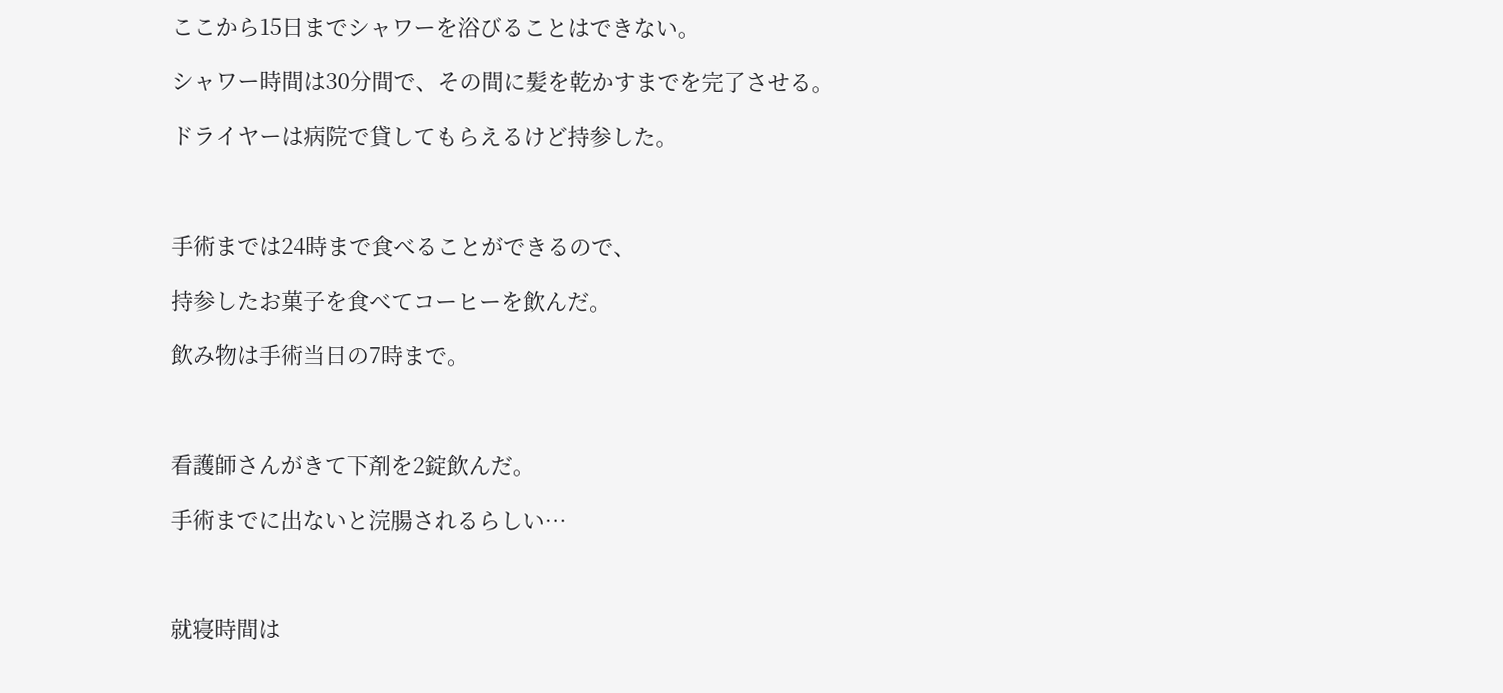ここから15日までシャワーを浴びることはできない。

シャワー時間は30分間で、その間に髪を乾かすまでを完了させる。

ドライヤーは病院で貸してもらえるけど持参した。



手術までは24時まで食べることができるので、

持参したお菓子を食べてコーヒーを飲んだ。

飲み物は手術当日の7時まで。



看護師さんがきて下剤を2錠飲んだ。

手術までに出ないと浣腸されるらしい…



就寝時間は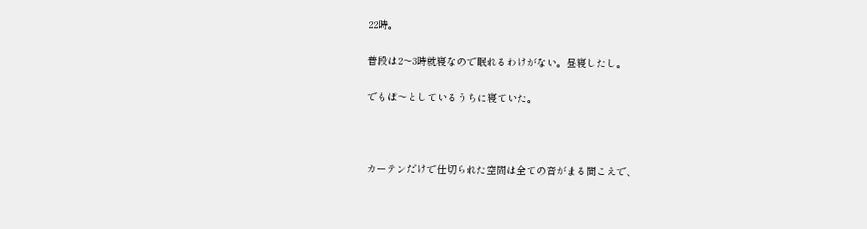22時。

普段は2〜3時就寝なので眠れるわけがない。昼寝したし。

でもぼ〜としているうちに寝ていた。



カーテンだけで仕切られた空間は全ての音がまる聞こえで、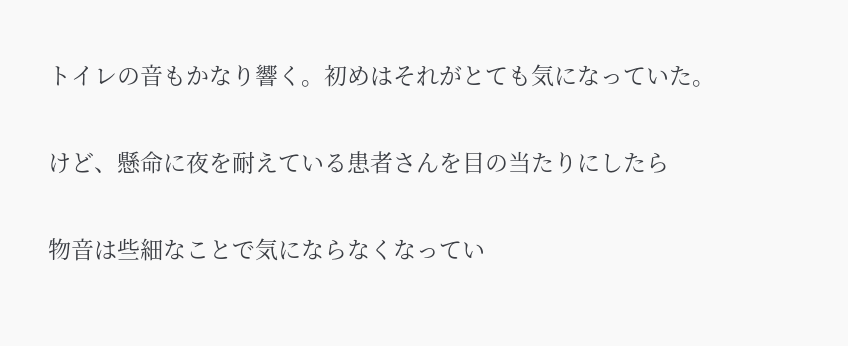トイレの音もかなり響く。初めはそれがとても気になっていた。

けど、懸命に夜を耐えている患者さんを目の当たりにしたら

物音は些細なことで気にならなくなってい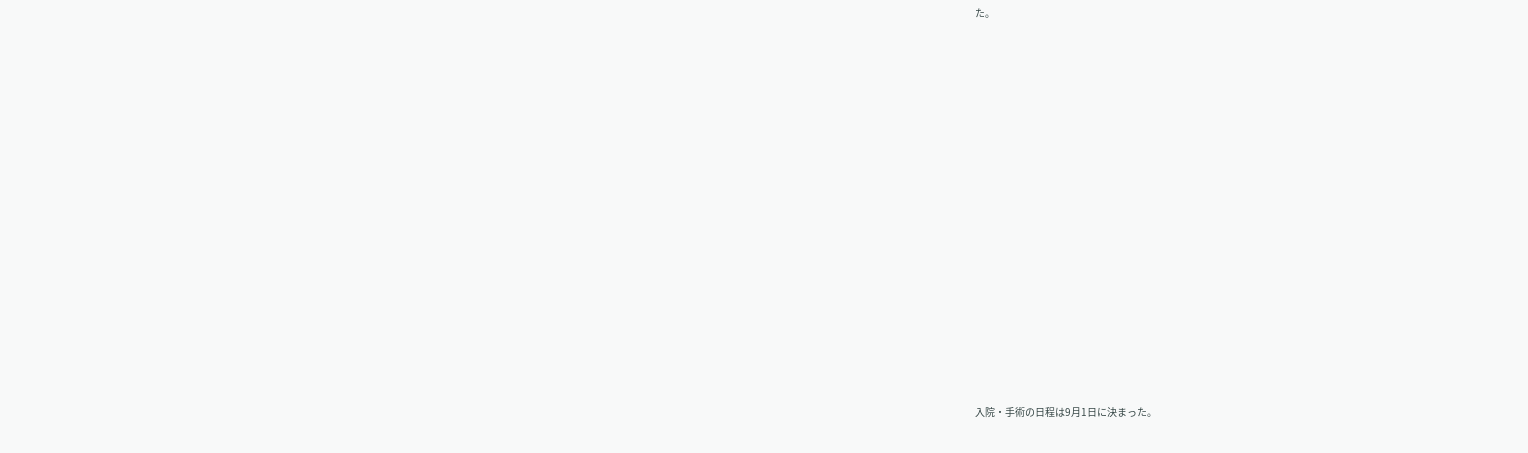た。



















入院・手術の日程は9月1日に決まった。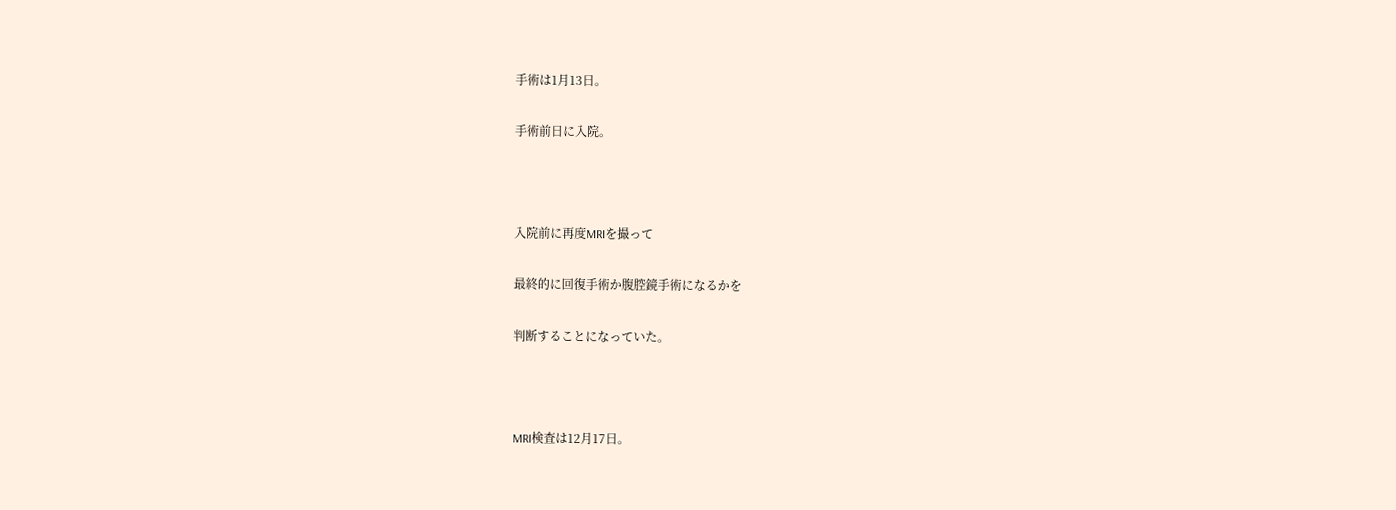手術は1月13日。

手術前日に入院。



入院前に再度MRIを撮って

最終的に回復手術か腹腔鏡手術になるかを

判断することになっていた。



MRI検査は12月17日。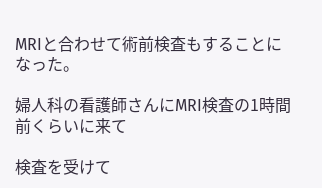MRIと合わせて術前検査もすることになった。

婦人科の看護師さんにMRI検査の1時間前くらいに来て

検査を受けて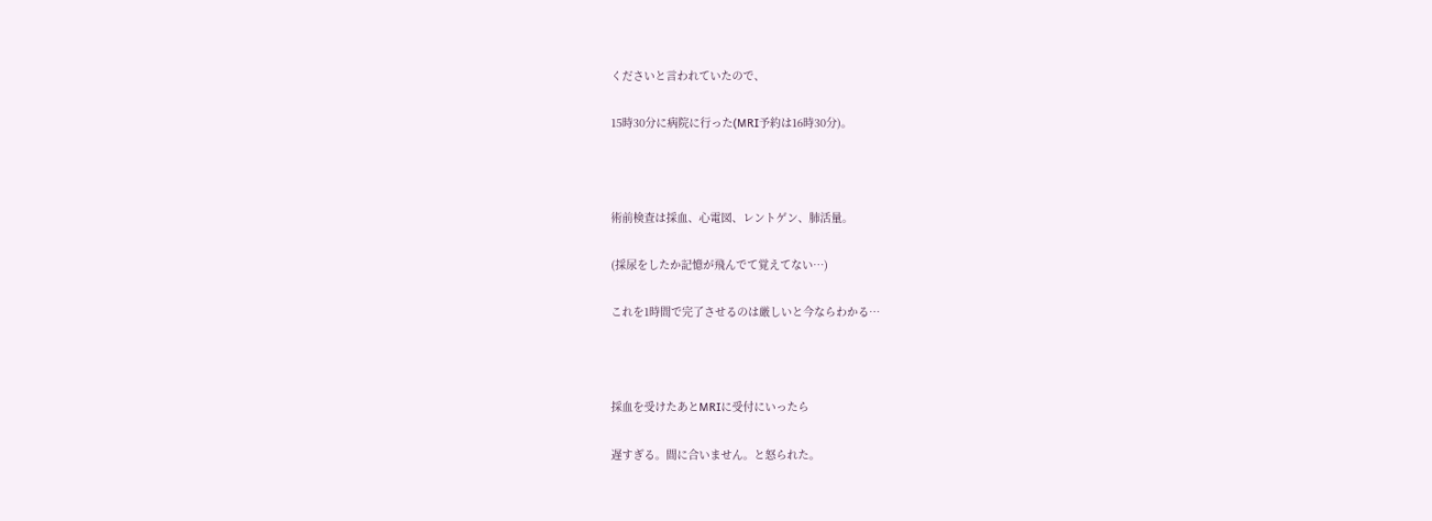くださいと言われていたので、

15時30分に病院に行った(MRI予約は16時30分)。



術前検査は採血、心電図、レントゲン、肺活量。

(採尿をしたか記憶が飛んでて覚えてない…)

これを1時間で完了させるのは厳しいと今ならわかる…



採血を受けたあとMRIに受付にいったら

遅すぎる。間に合いません。と怒られた。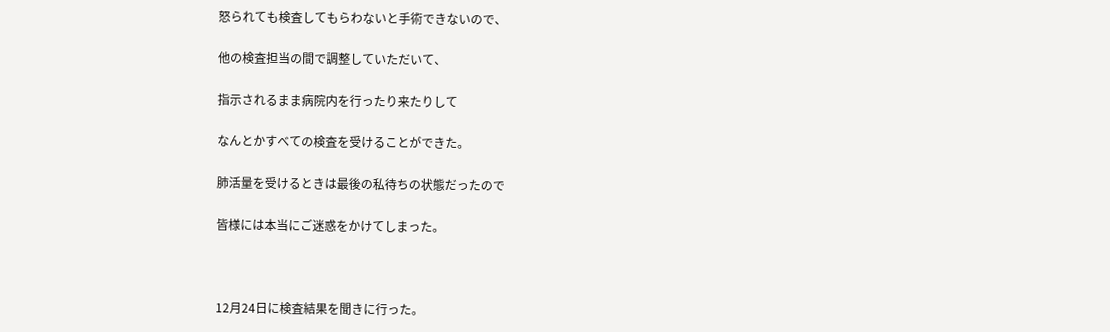怒られても検査してもらわないと手術できないので、

他の検査担当の間で調整していただいて、

指示されるまま病院内を行ったり来たりして

なんとかすべての検査を受けることができた。

肺活量を受けるときは最後の私待ちの状態だったので

皆様には本当にご迷惑をかけてしまった。



12月24日に検査結果を聞きに行った。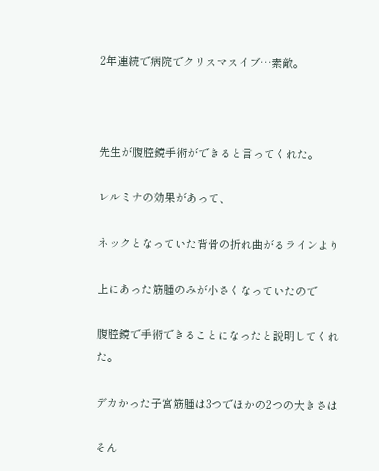2年連続で病院でクリスマスイブ…素敵。



先生が腹腔鏡手術ができると言ってくれた。

レルミナの効果があって、

ネックとなっていた背骨の折れ曲がるラインより

上にあった筋腫のみが小さくなっていたので

腹腔鏡で手術できることになったと説明してくれた。

デカかった子宮筋腫は3つでほかの2つの大きさは

そん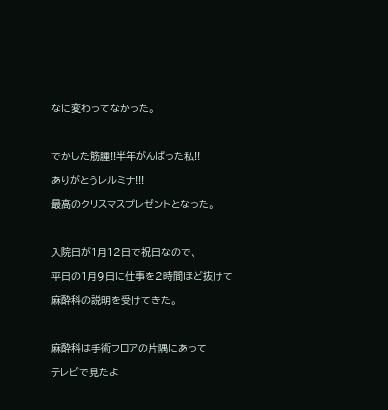なに変わってなかった。



でかした筋腫!!半年がんばった私!!

ありがとうレルミナ!!!

最高のクリスマスプレゼントとなった。



入院日が1月12日で祝日なので、

平日の1月9日に仕事を2時間ほど抜けて

麻酔科の説明を受けてきた。



麻酔科は手術フロアの片隅にあって

テレビで見たよ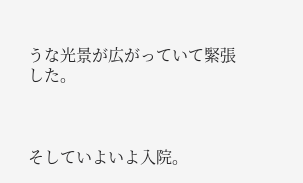うな光景が広がっていて緊張した。



そしていよいよ入院。